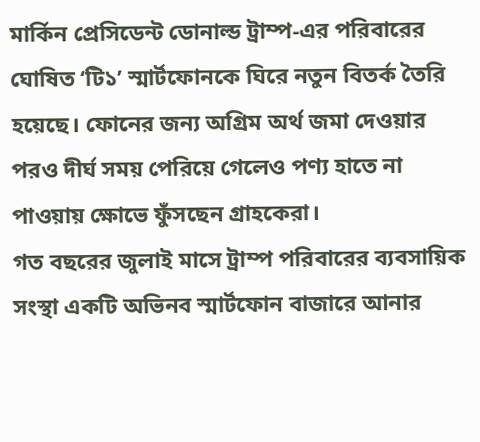মার্কিন প্রেসিডেন্ট ডোনাল্ড ট্রাম্প-এর পরিবারের ঘোষিত ‘টি১’ স্মার্টফোনকে ঘিরে নতুন বিতর্ক তৈরি হয়েছে। ফোনের জন্য অগ্রিম অর্থ জমা দেওয়ার পরও দীর্ঘ সময় পেরিয়ে গেলেও পণ্য হাতে না পাওয়ায় ক্ষোভে ফুঁসছেন গ্রাহকেরা।
গত বছরের জুলাই মাসে ট্রাম্প পরিবারের ব্যবসায়িক সংস্থা একটি অভিনব স্মার্টফোন বাজারে আনার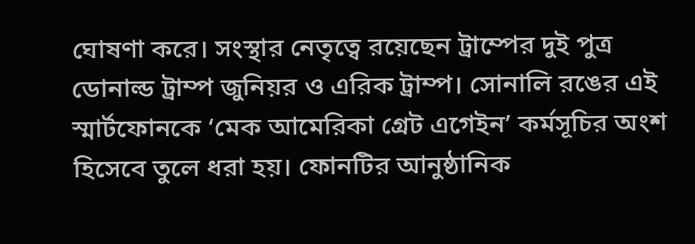ঘোষণা করে। সংস্থার নেতৃত্বে রয়েছেন ট্রাম্পের দুই পুত্র ডোনাল্ড ট্রাম্প জুনিয়র ও এরিক ট্রাম্প। সোনালি রঙের এই স্মার্টফোনকে ‘মেক আমেরিকা গ্রেট এগেইন’ কর্মসূচির অংশ হিসেবে তুলে ধরা হয়। ফোনটির আনুষ্ঠানিক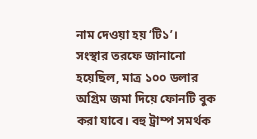নাম দেওয়া হয় ‘টি১’।
সংস্থার তরফে জানানো হয়েছিল, মাত্র ১০০ ডলার অগ্রিম জমা দিয়ে ফোনটি বুক করা যাবে। বহু ট্রাম্প সমর্থক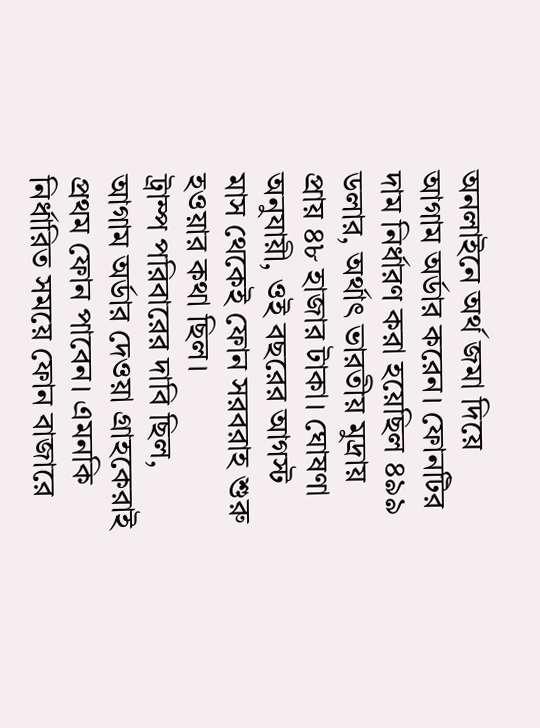অনলাইনে অর্থ জমা দিয়ে আগাম অর্ডার করেন। ফোনটির দাম নির্ধারণ করা হয়েছিল ৪৯৯ ডলার, অর্থাৎ ভারতীয় মুদ্রায় প্রায় ৪৮ হাজার টাকা। ঘোষণা অনুযায়ী, ওই বছরের আগস্ট মাস থেকেই ফোন সরবরাহ শুরু হওয়ার কথা ছিল।
ট্রাম্প পরিবারের দাবি ছিল, আগাম অর্ডার দেওয়া গ্রাহকেরাই প্রথম ফোন পাবেন। এমনকি নির্ধারিত সময়ে ফোন বাজারে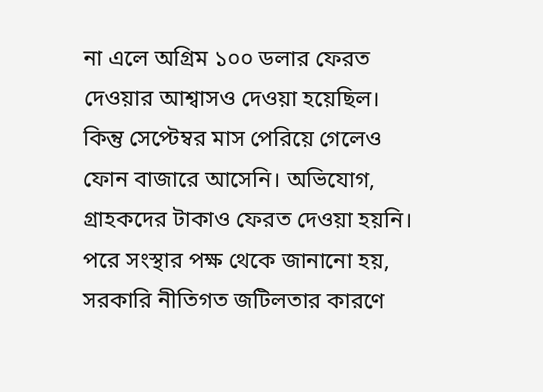না এলে অগ্রিম ১০০ ডলার ফেরত দেওয়ার আশ্বাসও দেওয়া হয়েছিল।
কিন্তু সেপ্টেম্বর মাস পেরিয়ে গেলেও ফোন বাজারে আসেনি। অভিযোগ, গ্রাহকদের টাকাও ফেরত দেওয়া হয়নি। পরে সংস্থার পক্ষ থেকে জানানো হয়, সরকারি নীতিগত জটিলতার কারণে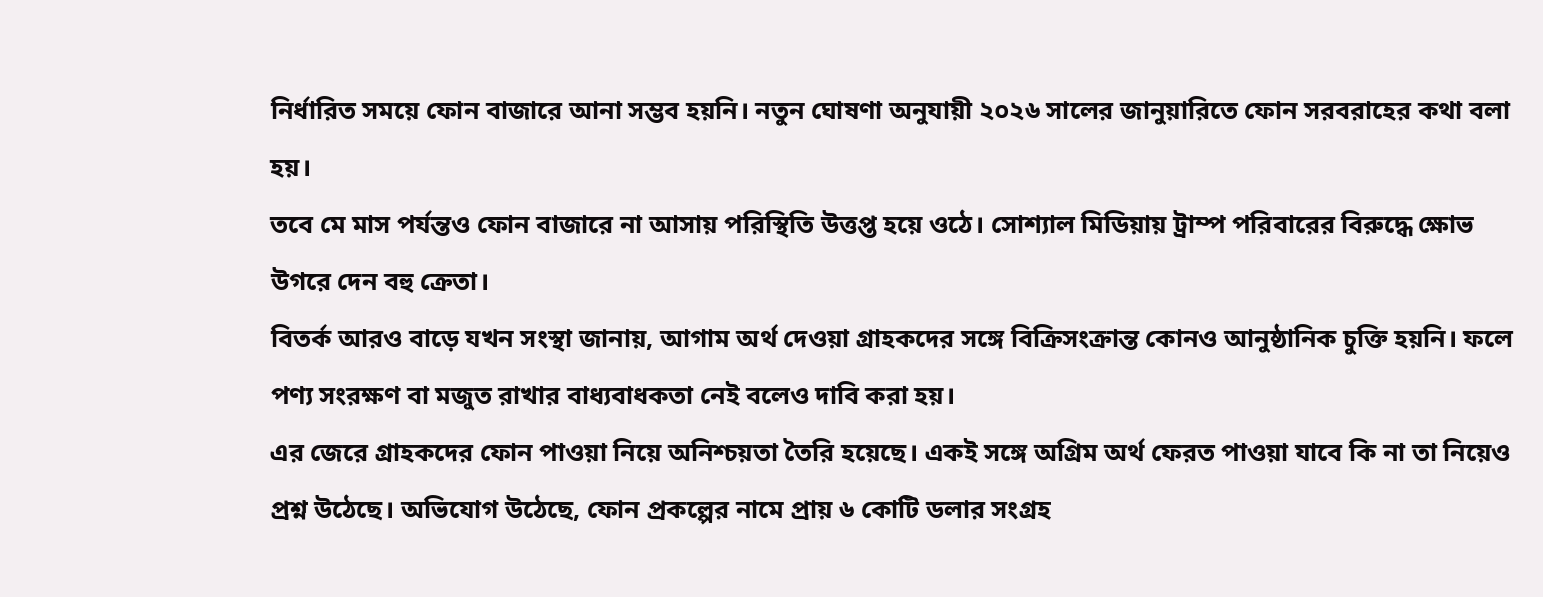নির্ধারিত সময়ে ফোন বাজারে আনা সম্ভব হয়নি। নতুন ঘোষণা অনুযায়ী ২০২৬ সালের জানুয়ারিতে ফোন সরবরাহের কথা বলা হয়।
তবে মে মাস পর্যন্তও ফোন বাজারে না আসায় পরিস্থিতি উত্তপ্ত হয়ে ওঠে। সোশ্যাল মিডিয়ায় ট্রাম্প পরিবারের বিরুদ্ধে ক্ষোভ উগরে দেন বহু ক্রেতা।
বিতর্ক আরও বাড়ে যখন সংস্থা জানায়, আগাম অর্থ দেওয়া গ্রাহকদের সঙ্গে বিক্রিসংক্রান্ত কোনও আনুষ্ঠানিক চুক্তি হয়নি। ফলে পণ্য সংরক্ষণ বা মজুত রাখার বাধ্যবাধকতা নেই বলেও দাবি করা হয়।
এর জেরে গ্রাহকদের ফোন পাওয়া নিয়ে অনিশ্চয়তা তৈরি হয়েছে। একই সঙ্গে অগ্রিম অর্থ ফেরত পাওয়া যাবে কি না তা নিয়েও প্রশ্ন উঠেছে। অভিযোগ উঠেছে, ফোন প্রকল্পের নামে প্রায় ৬ কোটি ডলার সংগ্রহ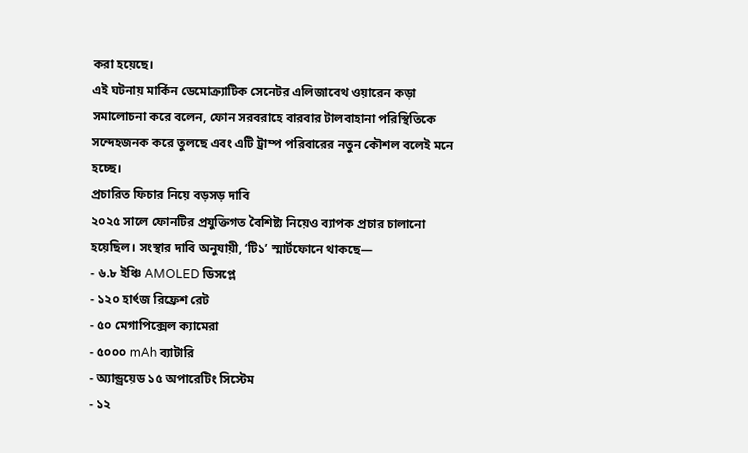করা হয়েছে।
এই ঘটনায় মার্কিন ডেমোক্র্যাটিক সেনেটর এলিজাবেথ ওয়ারেন কড়া সমালোচনা করে বলেন, ফোন সরবরাহে বারবার টালবাহানা পরিস্থিতিকে সন্দেহজনক করে তুলছে এবং এটি ট্রাম্প পরিবারের নতুন কৌশল বলেই মনে হচ্ছে।
প্রচারিত ফিচার নিয়ে বড়সড় দাবি
২০২৫ সালে ফোনটির প্রযুক্তিগত বৈশিষ্ট্য নিয়েও ব্যাপক প্রচার চালানো হয়েছিল। সংস্থার দাবি অনুযায়ী, ‘টি১’ স্মার্টফোনে থাকছে—
- ৬.৮ ইঞ্চি AMOLED ডিসপ্লে
- ১২০ হার্ৎজ রিফ্রেশ রেট
- ৫০ মেগাপিক্সেল ক্যামেরা
- ৫০০০ mAh ব্যাটারি
- অ্যান্ড্রয়েড ১৫ অপারেটিং সিস্টেম
- ১২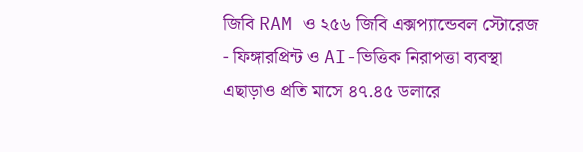জিবি RAM ও ২৫৬ জিবি এক্সপ্যান্ডেবল স্টোরেজ
- ফিঙ্গারপ্রিন্ট ও AI-ভিত্তিক নিরাপত্তা ব্যবস্থা
এছাড়াও প্রতি মাসে ৪৭.৪৫ ডলারে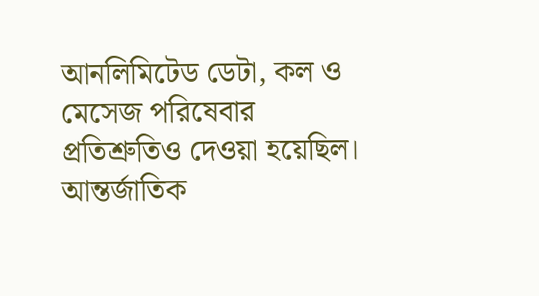আনলিমিটেড ডেটা, কল ও মেসেজ পরিষেবার প্রতিশ্রুতিও দেওয়া হয়েছিল। আন্তর্জাতিক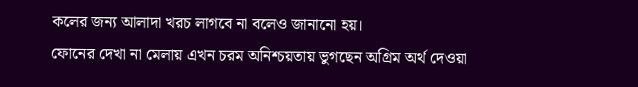কলের জন্য আলাদা খরচ লাগবে না বলেও জানানো হয়।
ফোনের দেখা না মেলায় এখন চরম অনিশ্চয়তায় ভুগছেন অগ্রিম অর্থ দেওয়া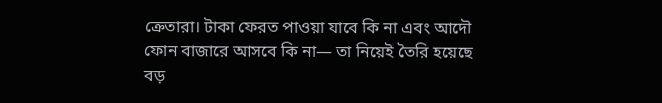ক্রেতারা। টাকা ফেরত পাওয়া যাবে কি না এবং আদৌ ফোন বাজারে আসবে কি না— তা নিয়েই তৈরি হয়েছে বড়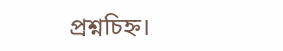প্রশ্নচিহ্ন।